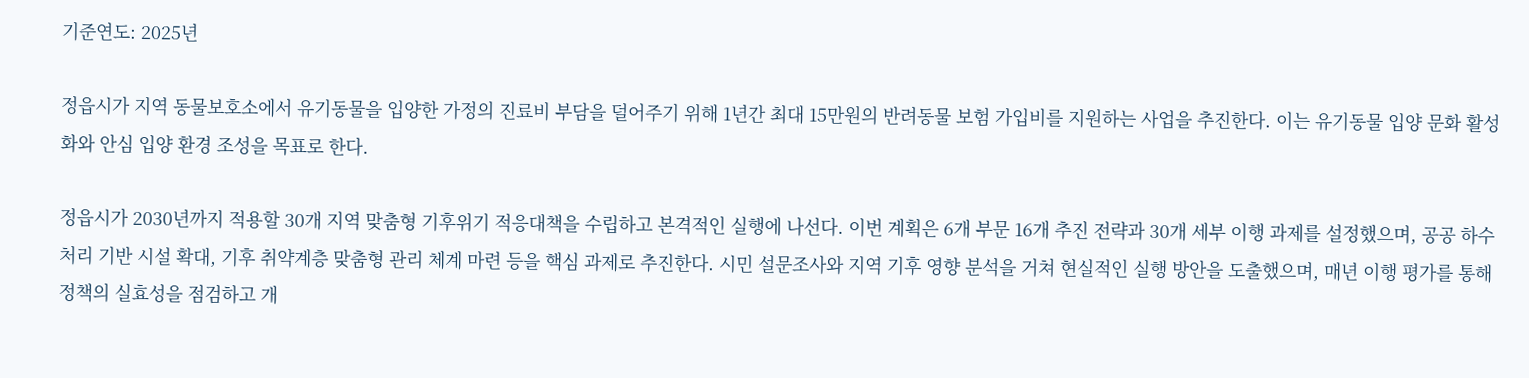기준연도: 2025년

정읍시가 지역 동물보호소에서 유기동물을 입양한 가정의 진료비 부담을 덜어주기 위해 1년간 최대 15만원의 반려동물 보험 가입비를 지원하는 사업을 추진한다. 이는 유기동물 입양 문화 활성화와 안심 입양 환경 조성을 목표로 한다.

정읍시가 2030년까지 적용할 30개 지역 맞춤형 기후위기 적응대책을 수립하고 본격적인 실행에 나선다. 이번 계획은 6개 부문 16개 추진 전략과 30개 세부 이행 과제를 설정했으며, 공공 하수 처리 기반 시설 확대, 기후 취약계층 맞춤형 관리 체계 마련 등을 핵심 과제로 추진한다. 시민 설문조사와 지역 기후 영향 분석을 거쳐 현실적인 실행 방안을 도출했으며, 매년 이행 평가를 통해 정책의 실효성을 점검하고 개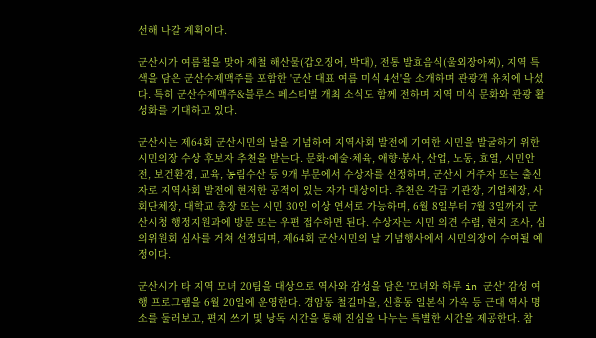선해 나갈 계획이다.

군산시가 여름철을 맞아 제철 해산물(갑오징어, 박대), 전통 발효음식(울외장아찌), 지역 특색을 담은 군산수제맥주를 포함한 '군산 대표 여름 미식 4선'을 소개하며 관광객 유치에 나섰다. 특히 군산수제맥주&블루스 페스티벌 개최 소식도 함께 전하며 지역 미식 문화와 관광 활성화를 기대하고 있다.

군산시는 제64회 군산시민의 날을 기념하여 지역사회 발전에 기여한 시민을 발굴하기 위한 시민의장 수상 후보자 추천을 받는다. 문화·예술·체육, 애향·봉사, 산업, 노동, 효열, 시민안전, 보건환경, 교육, 농림수산 등 9개 부문에서 수상자를 선정하며, 군산시 거주자 또는 출신자로 지역사회 발전에 현저한 공적이 있는 자가 대상이다. 추천은 각급 기관장, 기업체장, 사회단체장, 대학교 총장 또는 시민 30인 이상 연서로 가능하며, 6월 8일부터 7월 3일까지 군산시청 행정지원과에 방문 또는 우편 접수하면 된다. 수상자는 시민 의견 수렴, 현지 조사, 심의위원회 심사를 거쳐 선정되며, 제64회 군산시민의 날 기념행사에서 시민의장이 수여될 예정이다.

군산시가 타 지역 모녀 20팀을 대상으로 역사와 감성을 담은 '모녀와 하루 in 군산' 감성 여행 프로그램을 6월 20일에 운영한다. 경암동 철길마을, 신흥동 일본식 가옥 등 근대 역사 명소를 둘러보고, 편지 쓰기 및 낭독 시간을 통해 진심을 나누는 특별한 시간을 제공한다. 참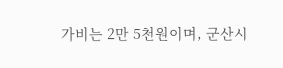가비는 2만 5천원이며, 군산시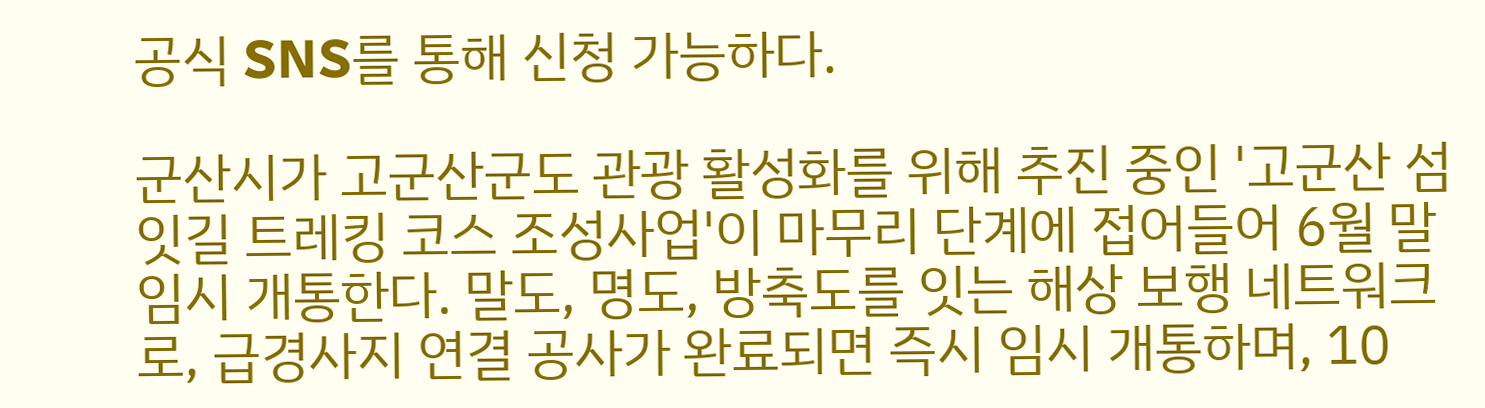공식 SNS를 통해 신청 가능하다.

군산시가 고군산군도 관광 활성화를 위해 추진 중인 '고군산 섬잇길 트레킹 코스 조성사업'이 마무리 단계에 접어들어 6월 말 임시 개통한다. 말도, 명도, 방축도를 잇는 해상 보행 네트워크로, 급경사지 연결 공사가 완료되면 즉시 임시 개통하며, 10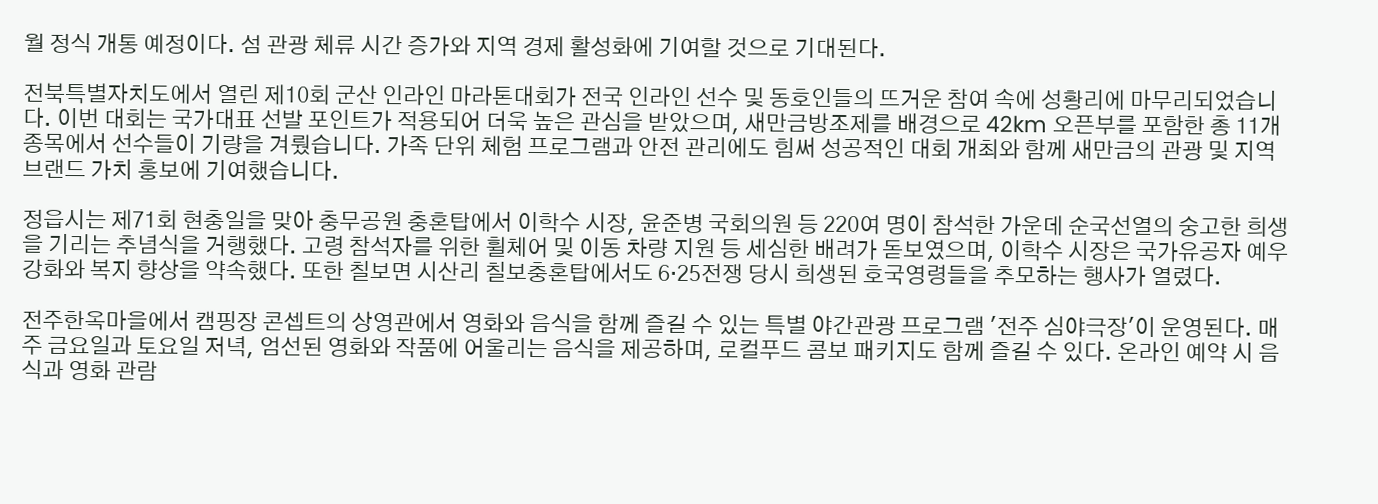월 정식 개통 예정이다. 섬 관광 체류 시간 증가와 지역 경제 활성화에 기여할 것으로 기대된다.

전북특별자치도에서 열린 제10회 군산 인라인 마라톤대회가 전국 인라인 선수 및 동호인들의 뜨거운 참여 속에 성황리에 마무리되었습니다. 이번 대회는 국가대표 선발 포인트가 적용되어 더욱 높은 관심을 받았으며, 새만금방조제를 배경으로 42km 오픈부를 포함한 총 11개 종목에서 선수들이 기량을 겨뤘습니다. 가족 단위 체험 프로그램과 안전 관리에도 힘써 성공적인 대회 개최와 함께 새만금의 관광 및 지역 브랜드 가치 홍보에 기여했습니다.

정읍시는 제71회 현충일을 맞아 충무공원 충혼탑에서 이학수 시장, 윤준병 국회의원 등 220여 명이 참석한 가운데 순국선열의 숭고한 희생을 기리는 추념식을 거행했다. 고령 참석자를 위한 휠체어 및 이동 차량 지원 등 세심한 배려가 돋보였으며, 이학수 시장은 국가유공자 예우 강화와 복지 향상을 약속했다. 또한 칠보면 시산리 칠보충혼탑에서도 6·25전쟁 당시 희생된 호국영령들을 추모하는 행사가 열렸다.

전주한옥마을에서 캠핑장 콘셉트의 상영관에서 영화와 음식을 함께 즐길 수 있는 특별 야간관광 프로그램 '전주 심야극장'이 운영된다. 매주 금요일과 토요일 저녁, 엄선된 영화와 작품에 어울리는 음식을 제공하며, 로컬푸드 콤보 패키지도 함께 즐길 수 있다. 온라인 예약 시 음식과 영화 관람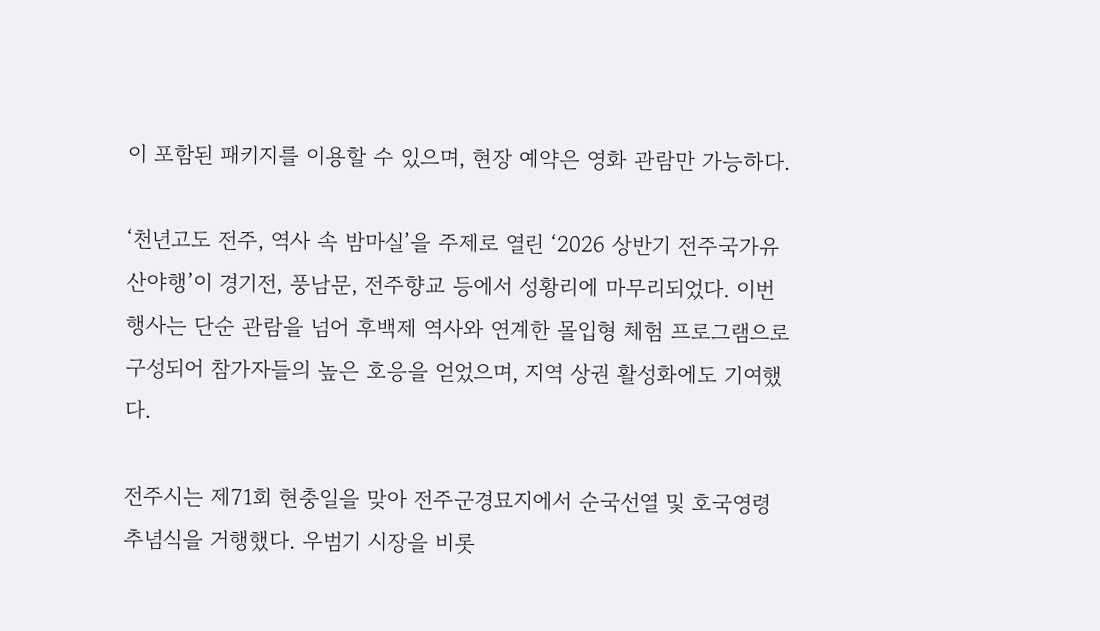이 포함된 패키지를 이용할 수 있으며, 현장 예약은 영화 관람만 가능하다.

‘천년고도 전주, 역사 속 밤마실’을 주제로 열린 ‘2026 상반기 전주국가유산야행’이 경기전, 풍남문, 전주향교 등에서 성황리에 마무리되었다. 이번 행사는 단순 관람을 넘어 후백제 역사와 연계한 몰입형 체험 프로그램으로 구성되어 참가자들의 높은 호응을 얻었으며, 지역 상권 활성화에도 기여했다.

전주시는 제71회 현충일을 맞아 전주군경묘지에서 순국선열 및 호국영령 추념식을 거행했다. 우범기 시장을 비롯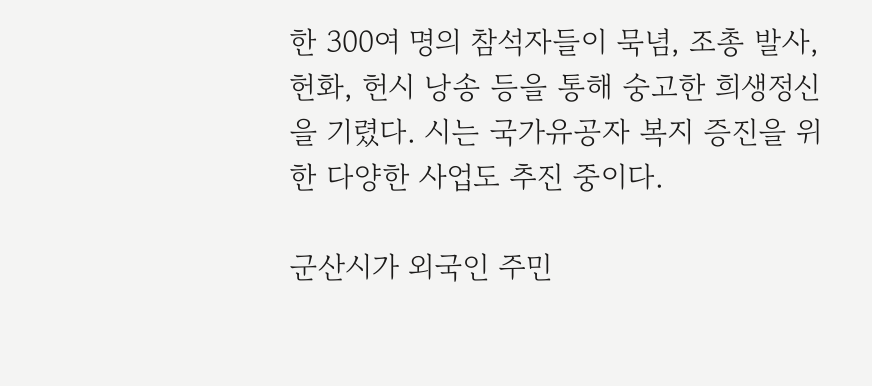한 300여 명의 참석자들이 묵념, 조총 발사, 헌화, 헌시 낭송 등을 통해 숭고한 희생정신을 기렸다. 시는 국가유공자 복지 증진을 위한 다양한 사업도 추진 중이다.

군산시가 외국인 주민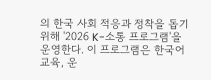의 한국 사회 적응과 정착을 돕기 위해 '2026 K-소통 프로그램'을 운영한다. 이 프로그램은 한국어 교육, 운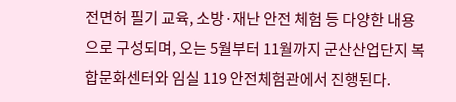전면허 필기 교육, 소방·재난 안전 체험 등 다양한 내용으로 구성되며, 오는 5월부터 11월까지 군산산업단지 복합문화센터와 임실 119 안전체험관에서 진행된다.